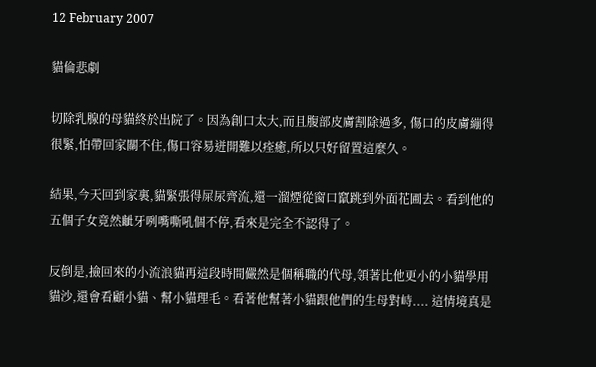12 February 2007

貓倫悲劇

切除乳腺的母貓終於出院了。因為創口太大,而且腹部皮膚割除過多, 傷口的皮膚繃得很緊,怕帶回家關不住,傷口容易迸開難以痊癒,所以只好留置這麼久。

結果,今天回到家裏,貓緊張得屎尿齊流,還一溜煙從窗口竄跳到外面花圃去。看到他的五個子女竟然齜牙咧嘴嘶吼個不停,看來是完全不認得了。

反倒是,撿回來的小流浪貓再這段時間儼然是個稱職的代母,領著比他更小的小貓學用貓沙,還會看顧小貓、幫小貓理毛。看著他幫著小貓跟他們的生母對峙.... 這情境真是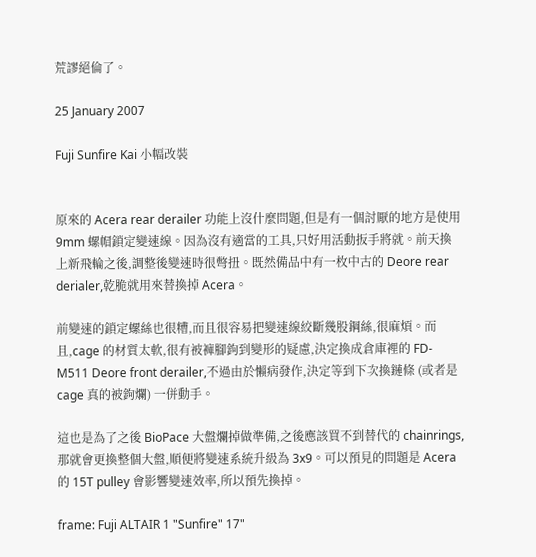荒謬絕倫了。

25 January 2007

Fuji Sunfire Kai 小幅改裝


原來的 Acera rear derailer 功能上沒什麼問題,但是有一個討厭的地方是使用 9mm 螺帽鎖定變速線。因為沒有適當的工具,只好用活動扳手將就。前天換上新飛輪之後,調整後變速時很彆扭。既然備品中有一枚中古的 Deore rear derialer,乾脆就用來替換掉 Acera。

前變速的鎖定螺絲也很糟,而且很容易把變速線絞斷幾股鋼絲,很麻煩。而且,cage 的材質太軟,很有被褲腳鉤到變形的疑慮,決定換成倉庫裡的 FD-M511 Deore front derailer,不過由於懶病發作,決定等到下次換鏈條 (或者是 cage 真的被鉤爛) 一併動手。

這也是為了之後 BioPace 大盤爛掉做準備,之後應該買不到替代的 chainrings,那就會更換整個大盤,順便將變速系統升級為 3x9。可以預見的問題是 Acera 的 15T pulley 會影響變速效率,所以預先換掉。

frame: Fuji ALTAIR 1 "Sunfire" 17"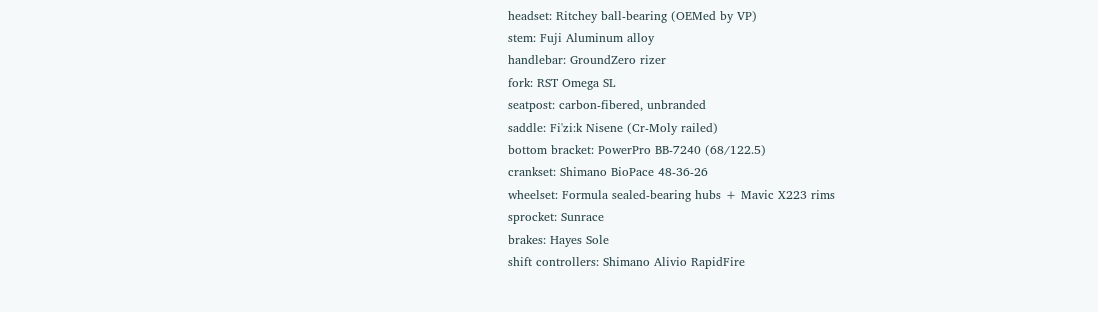headset: Ritchey ball-bearing (OEMed by VP)
stem: Fuji Aluminum alloy
handlebar: GroundZero rizer
fork: RST Omega SL
seatpost: carbon-fibered, unbranded
saddle: Fi'zi:k Nisene (Cr-Moly railed)
bottom bracket: PowerPro BB-7240 (68/122.5)
crankset: Shimano BioPace 48-36-26
wheelset: Formula sealed-bearing hubs + Mavic X223 rims
sprocket: Sunrace
brakes: Hayes Sole
shift controllers: Shimano Alivio RapidFire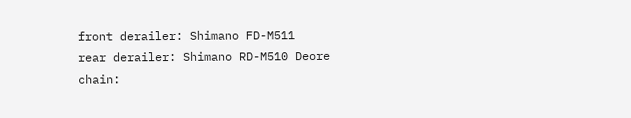front derailer: Shimano FD-M511
rear derailer: Shimano RD-M510 Deore
chain: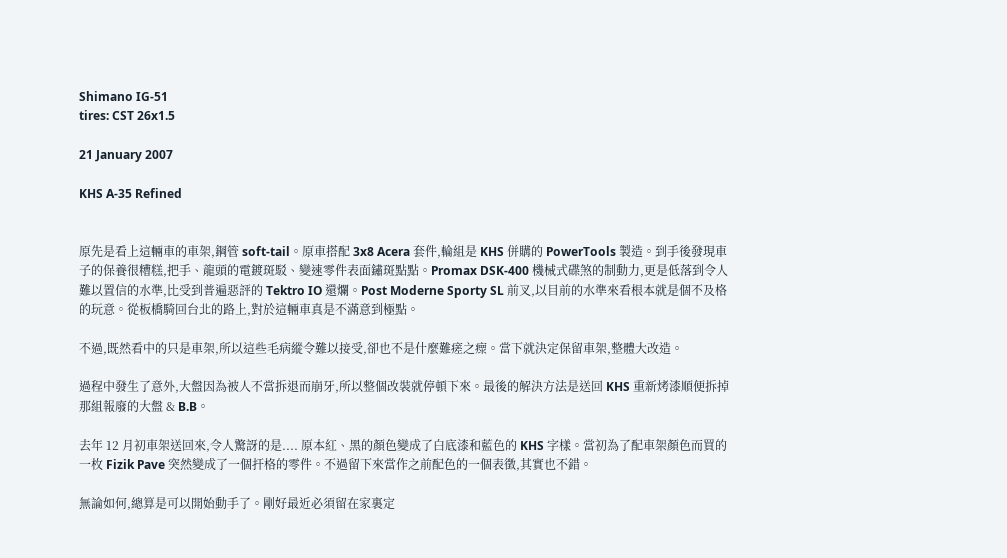Shimano IG-51
tires: CST 26x1.5

21 January 2007

KHS A-35 Refined


原先是看上這輛車的車架,鋼管 soft-tail。原車搭配 3x8 Acera 套件,輪組是 KHS 併購的 PowerTools 製造。到手後發現車子的保養很糟糕,把手、龍頭的電鍍斑駁、變速零件表面鏽斑點點。Promax DSK-400 機械式碟煞的制動力,更是低落到令人難以置信的水準,比受到普遍惡評的 Tektro IO 還爛。Post Moderne Sporty SL 前叉,以目前的水準來看根本就是個不及格的玩意。從板橋騎回台北的路上,對於這輛車真是不滿意到極點。

不過,既然看中的只是車架,所以這些毛病縱令難以接受,卻也不是什麼難瘥之瘝。當下就決定保留車架,整體大改造。

過程中發生了意外,大盤因為被人不當拆退而崩牙,所以整個改裝就停頓下來。最後的解決方法是送回 KHS 重新烤漆順便拆掉那組報廢的大盤 & B.B。

去年 12 月初車架送回來,令人驚訝的是.... 原本紅、黑的顏色變成了白底漆和藍色的 KHS 字樣。當初為了配車架顏色而買的一枚 Fizik Pave 突然變成了一個扞格的零件。不過留下來當作之前配色的一個表徵,其實也不錯。

無論如何,總算是可以開始動手了。剛好最近必須留在家裏定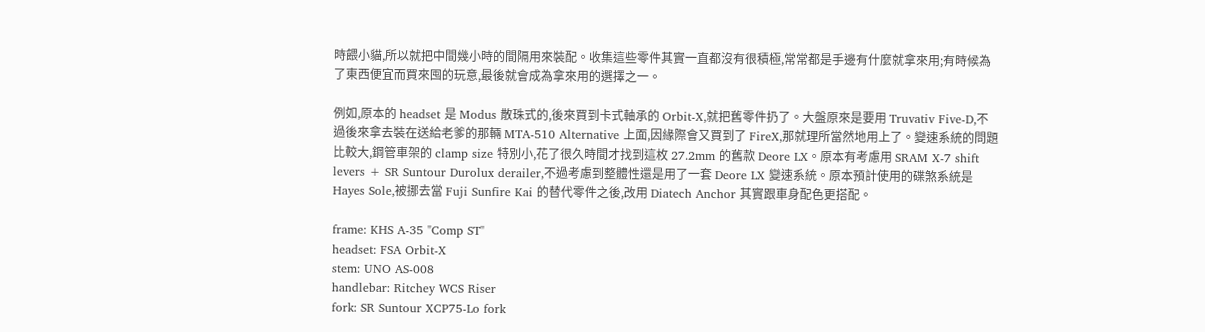時餵小貓,所以就把中間幾小時的間隔用來裝配。收集這些零件其實一直都沒有很積極,常常都是手邊有什麼就拿來用;有時候為了東西便宜而買來囤的玩意,最後就會成為拿來用的選擇之一。

例如,原本的 headset 是 Modus 散珠式的,後來買到卡式軸承的 Orbit-X,就把舊零件扔了。大盤原來是要用 Truvativ Five-D,不過後來拿去裝在送給老爹的那輛 MTA-510 Alternative 上面,因緣際會又買到了 FireX,那就理所當然地用上了。變速系統的問題比較大,鋼管車架的 clamp size 特別小,花了很久時間才找到這枚 27.2mm 的舊款 Deore LX。原本有考慮用 SRAM X-7 shift levers + SR Suntour Durolux derailer,不過考慮到整體性還是用了一套 Deore LX 變速系統。原本預計使用的碟煞系統是 Hayes Sole,被挪去當 Fuji Sunfire Kai 的替代零件之後,改用 Diatech Anchor 其實跟車身配色更搭配。

frame: KHS A-35 "Comp ST"
headset: FSA Orbit-X
stem: UNO AS-008
handlebar: Ritchey WCS Riser
fork: SR Suntour XCP75-Lo fork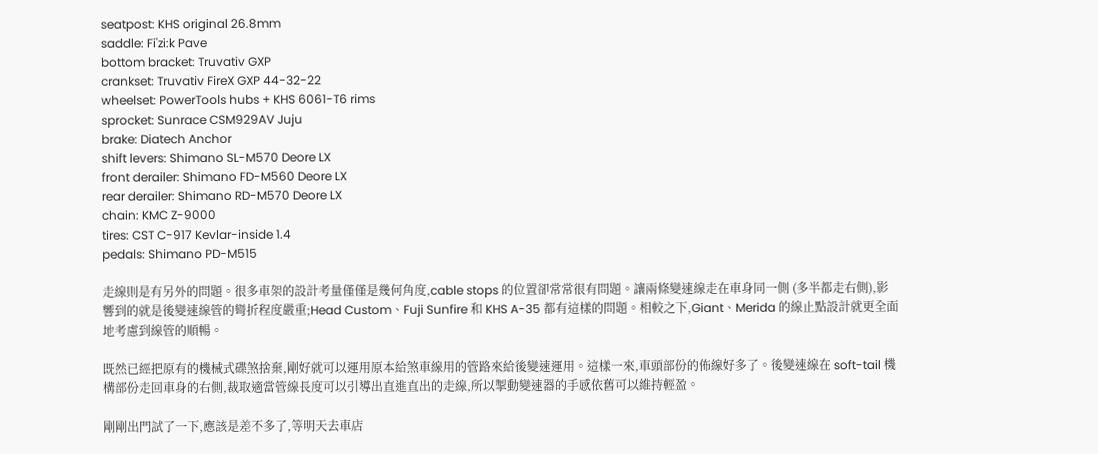seatpost: KHS original 26.8mm
saddle: Fi'zi:k Pave
bottom bracket: Truvativ GXP
crankset: Truvativ FireX GXP 44-32-22
wheelset: PowerTools hubs + KHS 6061-T6 rims
sprocket: Sunrace CSM929AV Juju
brake: Diatech Anchor
shift levers: Shimano SL-M570 Deore LX
front derailer: Shimano FD-M560 Deore LX
rear derailer: Shimano RD-M570 Deore LX
chain: KMC Z-9000
tires: CST C-917 Kevlar-inside 1.4
pedals: Shimano PD-M515

走線則是有另外的問題。很多車架的設計考量僅僅是幾何角度,cable stops 的位置卻常常很有問題。讓兩條變速線走在車身同一側 (多半都走右側),影響到的就是後變速線管的彎折程度嚴重;Head Custom、Fuji Sunfire 和 KHS A-35 都有這樣的問題。相較之下,Giant、Merida 的線止點設計就更全面地考慮到線管的順暢。

既然已經把原有的機械式碟煞捨棄,剛好就可以運用原本給煞車線用的管路來給後變速運用。這樣一來,車頭部份的佈線好多了。後變速線在 soft-tail 機構部份走回車身的右側,裁取適當管線長度可以引導出直進直出的走線,所以掣動變速器的手感依舊可以維持輕盈。

剛剛出門試了一下,應該是差不多了,等明天去車店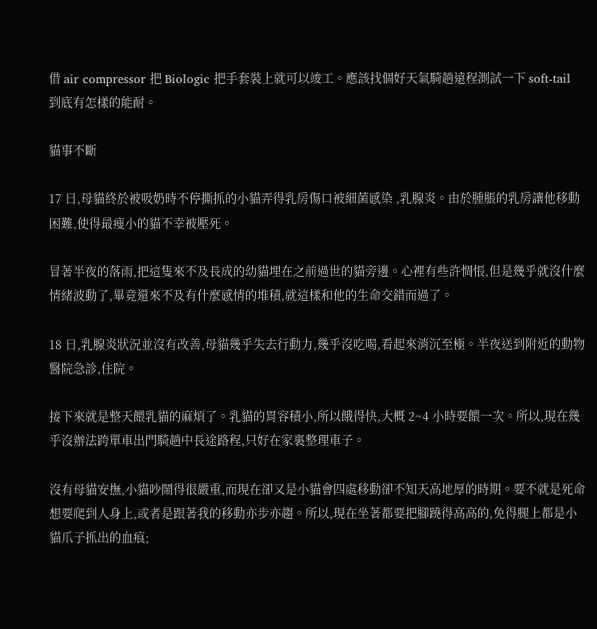借 air compressor 把 Biologic 把手套裝上就可以竣工。應該找個好天氣騎趟遠程測試一下 soft-tail 到底有怎樣的能耐。

貓事不斷

17 日,母貓終於被吸奶時不停撕抓的小貓弄得乳房傷口被細菌感染 ,乳腺炎。由於腫脹的乳房讓他移動困難,使得最瘦小的貓不幸被壓死。

冒著半夜的落雨,把這隻來不及長成的幼貓埋在之前過世的貓旁邊。心裡有些許惆悵,但是幾乎就沒什麼情緒波動了,畢竟還來不及有什麼感情的堆積,就這樣和他的生命交錯而過了。

18 日,乳腺炎狀況並沒有改善,母貓幾乎失去行動力,幾乎沒吃喝,看起來消沉至極。半夜送到附近的動物醫院急診,住院。

接下來就是整天餵乳貓的麻煩了。乳貓的胃容積小,所以餓得快,大概 2~4 小時要餵一次。所以,現在幾乎沒辦法跨單車出門騎趟中長途路程,只好在家裏整理車子。

沒有母貓安撫,小貓吵鬧得很嚴重,而現在卻又是小貓會四處移動卻不知天高地厚的時期。要不就是死命想要爬到人身上,或者是跟著我的移動亦步亦趨。所以,現在坐著都要把腳蹺得高高的,免得腿上都是小貓爪子抓出的血痕;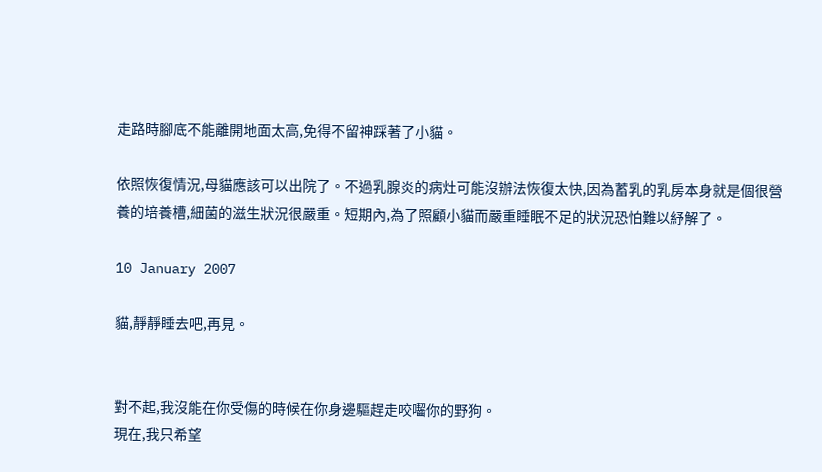走路時腳底不能離開地面太高,免得不留神踩著了小貓。

依照恢復情況,母貓應該可以出院了。不過乳腺炎的病灶可能沒辦法恢復太快,因為蓄乳的乳房本身就是個很營養的培養槽,細菌的滋生狀況很嚴重。短期內,為了照顧小貓而嚴重睡眠不足的狀況恐怕難以紓解了。

10 January 2007

貓,靜靜睡去吧,再見。


對不起,我沒能在你受傷的時候在你身邊驅趕走咬囓你的野狗。
現在,我只希望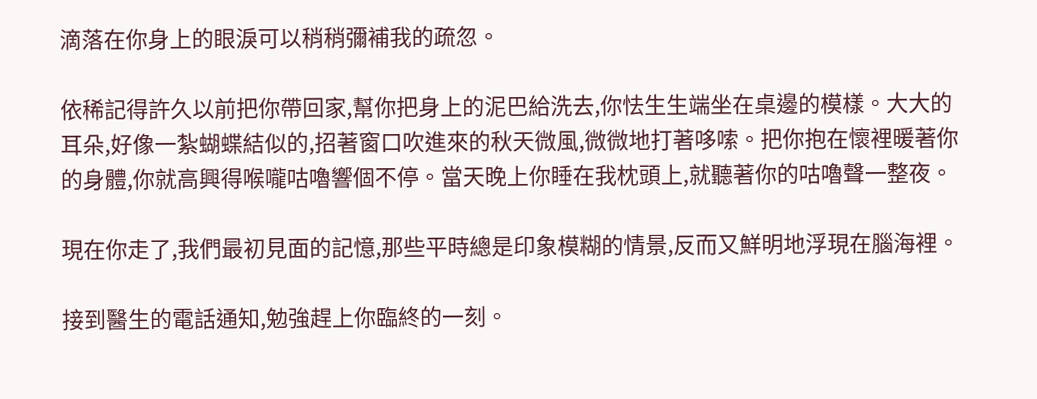滴落在你身上的眼淚可以稍稍彌補我的疏忽。

依稀記得許久以前把你帶回家,幫你把身上的泥巴給洗去,你怯生生端坐在桌邊的模樣。大大的耳朵,好像一紮蝴蝶結似的,招著窗口吹進來的秋天微風,微微地打著哆嗦。把你抱在懷裡暖著你的身體,你就高興得喉嚨咕嚕響個不停。當天晚上你睡在我枕頭上,就聽著你的咕嚕聲一整夜。

現在你走了,我們最初見面的記憶,那些平時總是印象模糊的情景,反而又鮮明地浮現在腦海裡。

接到醫生的電話通知,勉強趕上你臨終的一刻。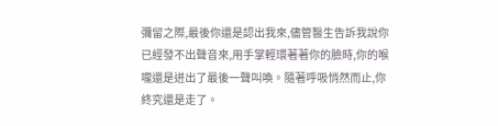彌留之際,最後你還是認出我來,儘管醫生告訴我說你已經發不出聲音來,用手掌輕環著著你的臉時,你的喉嚨還是迸出了最後一聲叫喚。隨著呼吸悄然而止,你終究還是走了。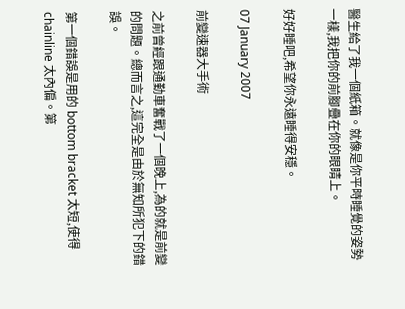醫生給了我一個紙箱。就像是你平時睡覺的姿勢一樣,我把你的前腳疊在你的眼睛上。

好好睡吧,希望你永遠睡得安穩。

07 January 2007

前變速器大手術

之前曾經跟通勤車奮戰了一個晚上,為的就是前變的問題。總而言之,這完全是由於無知所犯下的錯誤。

第一個錯誤是用的 bottom bracket 太短,使得 chainline 太內偏。第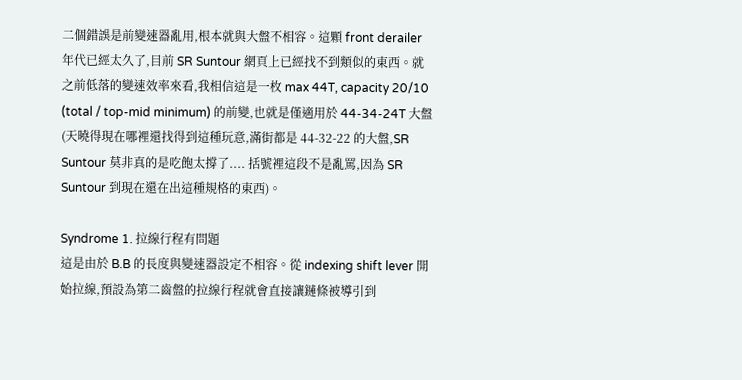二個錯誤是前變速器亂用,根本就與大盤不相容。這顆 front derailer 年代已經太久了,目前 SR Suntour 網頁上已經找不到類似的東西。就之前低落的變速效率來看,我相信這是一枚 max 44T, capacity 20/10 (total / top-mid minimum) 的前變,也就是僅適用於 44-34-24T 大盤 (天曉得現在哪裡還找得到這種玩意,滿街都是 44-32-22 的大盤,SR Suntour 莫非真的是吃飽太撐了.... 括號裡這段不是亂罵,因為 SR Suntour 到現在還在出這種規格的東西)。

Syndrome 1. 拉線行程有問題
這是由於 B.B 的長度與變速器設定不相容。從 indexing shift lever 開始拉線,預設為第二齒盤的拉線行程就會直接讓鏈條被導引到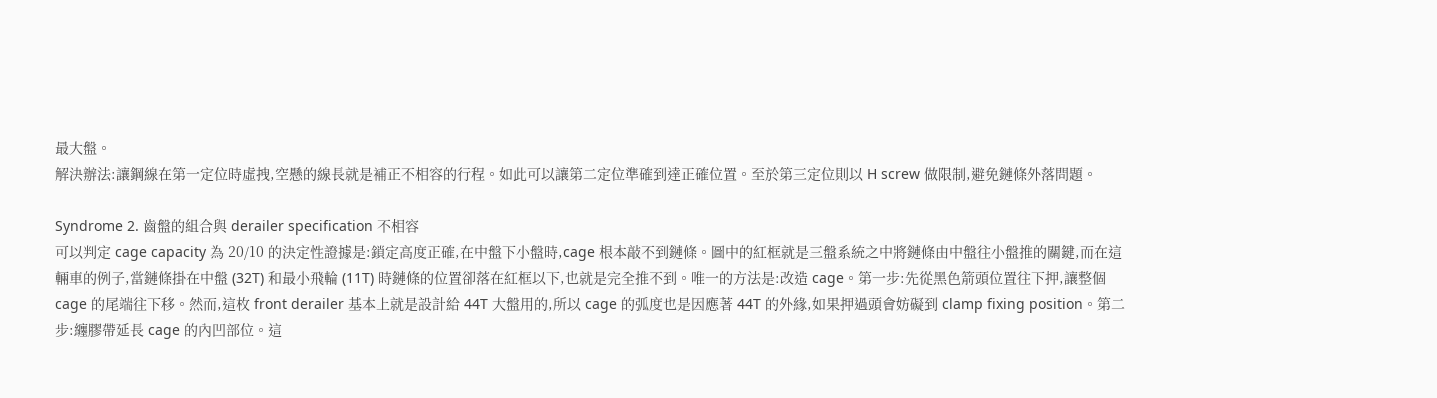最大盤。
解決辦法:讓鋼線在第一定位時虛拽,空懸的線長就是補正不相容的行程。如此可以讓第二定位準確到達正確位置。至於第三定位則以 H screw 做限制,避免鏈條外落問題。

Syndrome 2. 齒盤的組合與 derailer specification 不相容
可以判定 cage capacity 為 20/10 的決定性證據是:鎖定高度正確,在中盤下小盤時,cage 根本敲不到鏈條。圖中的紅框就是三盤系統之中將鏈條由中盤往小盤推的關鍵,而在這輛車的例子,當鏈條掛在中盤 (32T) 和最小飛輪 (11T) 時鏈條的位置卻落在紅框以下,也就是完全推不到。唯一的方法是:改造 cage。第一步:先從黑色箭頭位置往下押,讓整個 cage 的尾端往下移。然而,這枚 front derailer 基本上就是設計給 44T 大盤用的,所以 cage 的弧度也是因應著 44T 的外緣,如果押過頭會妨礙到 clamp fixing position。第二步:纏膠帶延長 cage 的內凹部位。這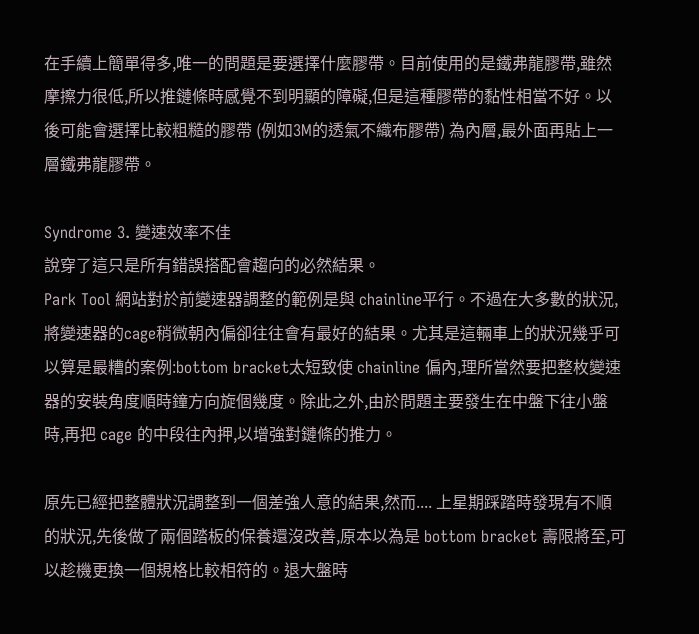在手續上簡單得多,唯一的問題是要選擇什麼膠帶。目前使用的是鐵弗龍膠帶,雖然摩擦力很低,所以推鏈條時感覺不到明顯的障礙,但是這種膠帶的黏性相當不好。以後可能會選擇比較粗糙的膠帶 (例如3M的透氣不織布膠帶) 為內層,最外面再貼上一層鐵弗龍膠帶。

Syndrome 3. 變速效率不佳
說穿了這只是所有錯誤搭配會趨向的必然結果。
Park Tool 網站對於前變速器調整的範例是與 chainline平行。不過在大多數的狀況,將變速器的cage稍微朝內偏卻往往會有最好的結果。尤其是這輛車上的狀況幾乎可以算是最糟的案例:bottom bracket太短致使 chainline 偏內,理所當然要把整枚變速器的安裝角度順時鐘方向旋個幾度。除此之外,由於問題主要發生在中盤下往小盤時,再把 cage 的中段往內押,以增強對鏈條的推力。

原先已經把整體狀況調整到一個差強人意的結果,然而.... 上星期踩踏時發現有不順的狀況,先後做了兩個踏板的保養還沒改善,原本以為是 bottom bracket 壽限將至,可以趁機更換一個規格比較相符的。退大盤時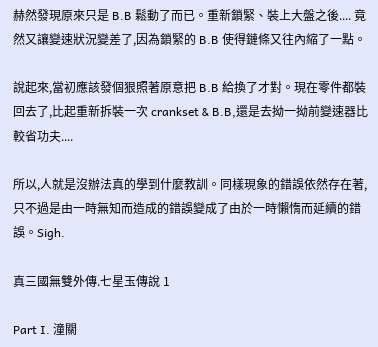赫然發現原來只是 B.B 鬆動了而已。重新鎖緊、裝上大盤之後.... 竟然又讓變速狀況變差了,因為鎖緊的 B.B 使得鏈條又往內縮了一點。

說起來,當初應該發個狠照著原意把 B.B 給換了才對。現在零件都裝回去了,比起重新拆裝一次 crankset & B.B,還是去拗一拗前變速器比較省功夫....

所以,人就是沒辦法真的學到什麼教訓。同樣現象的錯誤依然存在著,只不過是由一時無知而造成的錯誤變成了由於一時懶惰而延續的錯誤。Sigh.

真三國無雙外傳.七星玉傳說 1

Part I. 潼關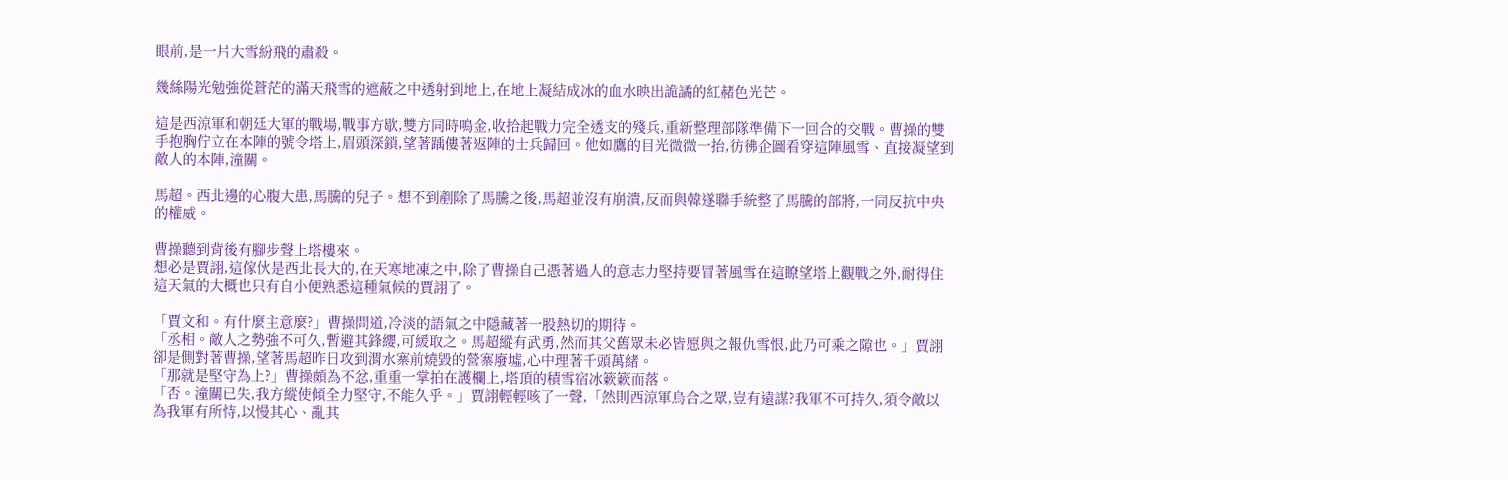眼前,是一片大雪紛飛的肅殺。

幾絲陽光勉強從蒼茫的滿天飛雪的遮蔽之中透射到地上,在地上凝結成冰的血水映出詭譎的紅赭色光芒。

這是西涼軍和朝廷大軍的戰場,戰事方歇,雙方同時鳴金,收拾起戰力完全透支的殘兵,重新整理部隊準備下一回合的交戰。曹操的雙手抱胸佇立在本陣的號令塔上,眉頭深鎖,望著踽僂著返陣的士兵歸回。他如鷹的目光微微一抬,彷彿企圖看穿這陣風雪、直接凝望到敵人的本陣,潼關。

馬超。西北邊的心腹大患,馬騰的兒子。想不到剷除了馬騰之後,馬超並沒有崩潰,反而與韓遂聯手統整了馬騰的部將,一同反抗中央的權威。

曹操聽到背後有腳步聲上塔樓來。
想必是賈詡,這傢伙是西北長大的,在天寒地凍之中,除了曹操自己憑著過人的意志力堅持要冒著風雪在這瞭望塔上觀戰之外,耐得住這天氣的大概也只有自小便熟悉這種氣候的賈詡了。

「賈文和。有什麼主意麼?」曹操問道,冷淡的語氣之中隱藏著一股熱切的期待。
「丞相。敵人之勢強不可久,暫避其鋒纓,可緩取之。馬超縱有武勇,然而其父舊眾未必皆愿與之報仇雪恨,此乃可乘之隙也。」賈詡卻是側對著曹操,望著馬超昨日攻到渭水寨前燒毀的營寨廢墟,心中理著千頭萬緒。
「那就是堅守為上?」曹操頗為不忿,重重一掌拍在護欄上,塔頂的積雪宿冰簌簌而落。
「否。潼關已失,我方縱使傾全力堅守,不能久乎。」賈詡輕輕咳了一聲,「然則西涼軍烏合之眾,豈有遠謀?我軍不可持久,須令敵以為我軍有所恃,以慢其心、亂其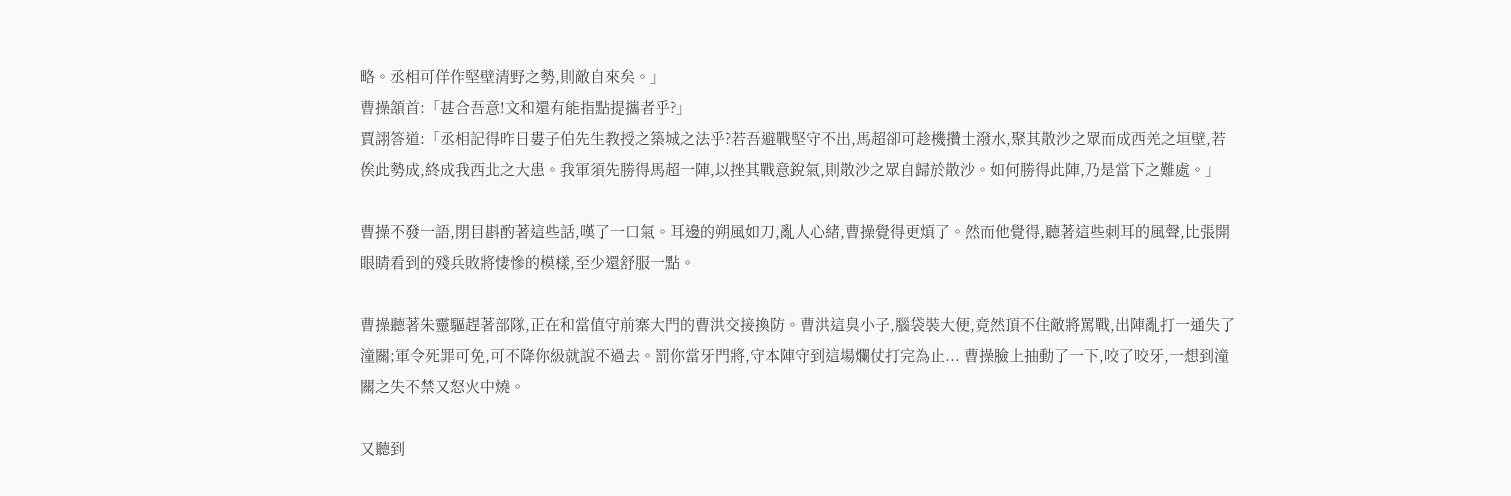略。丞相可佯作堅壁清野之勢,則敵自來矣。」
曹操頷首:「甚合吾意!文和還有能指點提攜者乎?」
賈詡答道:「丞相記得昨日婁子伯先生教授之築城之法乎?若吾避戰堅守不出,馬超卻可趁機攢土潑水,聚其散沙之眾而成西羌之垣壁,若俟此勢成,終成我西北之大患。我軍須先勝得馬超一陣,以挫其戰意銳氣,則散沙之眾自歸於散沙。如何勝得此陣,乃是當下之難處。」

曹操不發一語,閉目斟酌著這些話,嘆了一口氣。耳邊的朔風如刀,亂人心緒,曹操覺得更煩了。然而他覺得,聽著這些刺耳的風聲,比張開眼睛看到的殘兵敗將悽慘的模樣,至少還舒服一點。

曹操聽著朱靈驅趕著部隊,正在和當值守前寨大門的曹洪交接換防。曹洪這臭小子,腦袋裝大便,竟然頂不住敵將罵戰,出陣亂打一通失了潼關;軍令死罪可免,可不降你級就說不過去。罰你當牙門將,守本陣守到這場爛仗打完為止... 曹操臉上抽動了一下,咬了咬牙,一想到潼關之失不禁又怒火中燒。

又聽到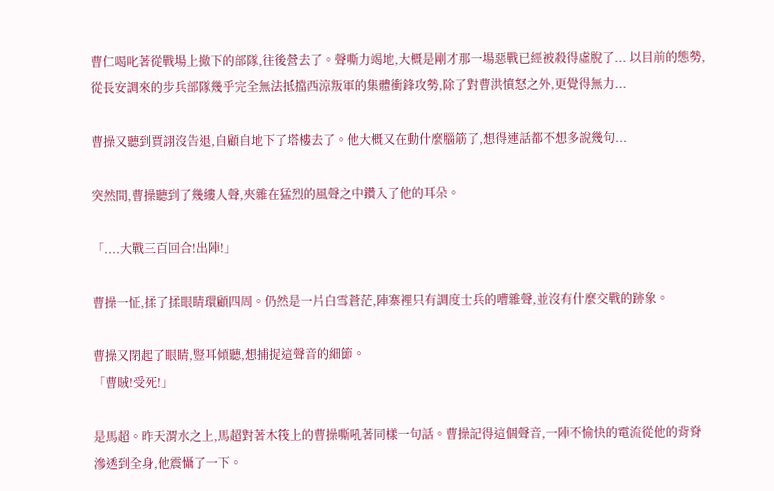曹仁喝叱著從戰場上撤下的部隊,往後營去了。聲嘶力竭地,大概是剛才那一場惡戰已經被殺得虛脫了... 以目前的態勢,從長安調來的步兵部隊幾乎完全無法抵擋西涼叛軍的集體衝鋒攻勢,除了對曹洪憤怒之外,更覺得無力...

曹操又聽到賈詡沒告退,自顧自地下了塔樓去了。他大概又在動什麼腦筋了,想得連話都不想多說幾句...

突然間,曹操聽到了幾縷人聲,夾雜在猛烈的風聲之中鑽入了他的耳朵。

「....大戰三百回合!出陣!」

曹操一怔,揉了揉眼睛環顧四周。仍然是一片白雪蒼茫,陣寨裡只有調度士兵的嘈雜聲,並沒有什麼交戰的跡象。

曹操又閉起了眼睛,豎耳傾聽,想捕捉這聲音的細節。
「曹賊!受死!」

是馬超。昨天渭水之上,馬超對著木筏上的曹操嘶吼著同樣一句話。曹操記得這個聲音,一陣不愉快的電流從他的背脊滲透到全身,他震懾了一下。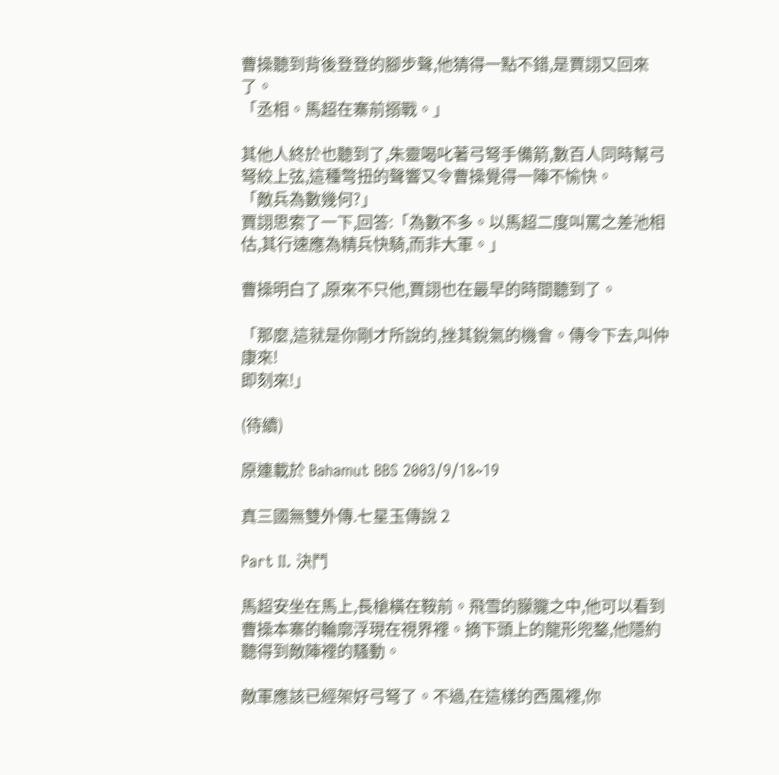曹操聽到背後登登的腳步聲,他猜得一點不錯,是賈詡又回來了。
「丞相。馬超在寨前搦戰。」

其他人終於也聽到了,朱靈喝叱著弓弩手備箭,數百人同時幫弓弩絞上弦,這種彆扭的聲響又令曹操覺得一陣不愉快。
「敵兵為數幾何?」
賈詡思索了一下,回答:「為數不多。以馬超二度叫罵之差池相估,其行速應為精兵快騎,而非大軍。」

曹操明白了,原來不只他,賈詡也在最早的時間聽到了。

「那麼,這就是你剛才所說的,挫其銳氣的機會。傳令下去,叫仲康來!
即刻來!」

(待續)

原連載於 Bahamut BBS 2003/9/18~19

真三國無雙外傳.七星玉傳說 2

Part II. 決鬥

馬超安坐在馬上,長槍橫在鞍前。飛雪的朦朧之中,他可以看到曹操本寨的輪廓浮現在視界裡。摘下頭上的龍形兜鍪,他隱約聽得到敵陣裡的騷動。

敵軍應該已經架好弓弩了。不過,在這樣的西風裡,你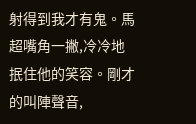射得到我才有鬼。馬超嘴角一撇,冷冷地抿住他的笑容。剛才的叫陣聲音,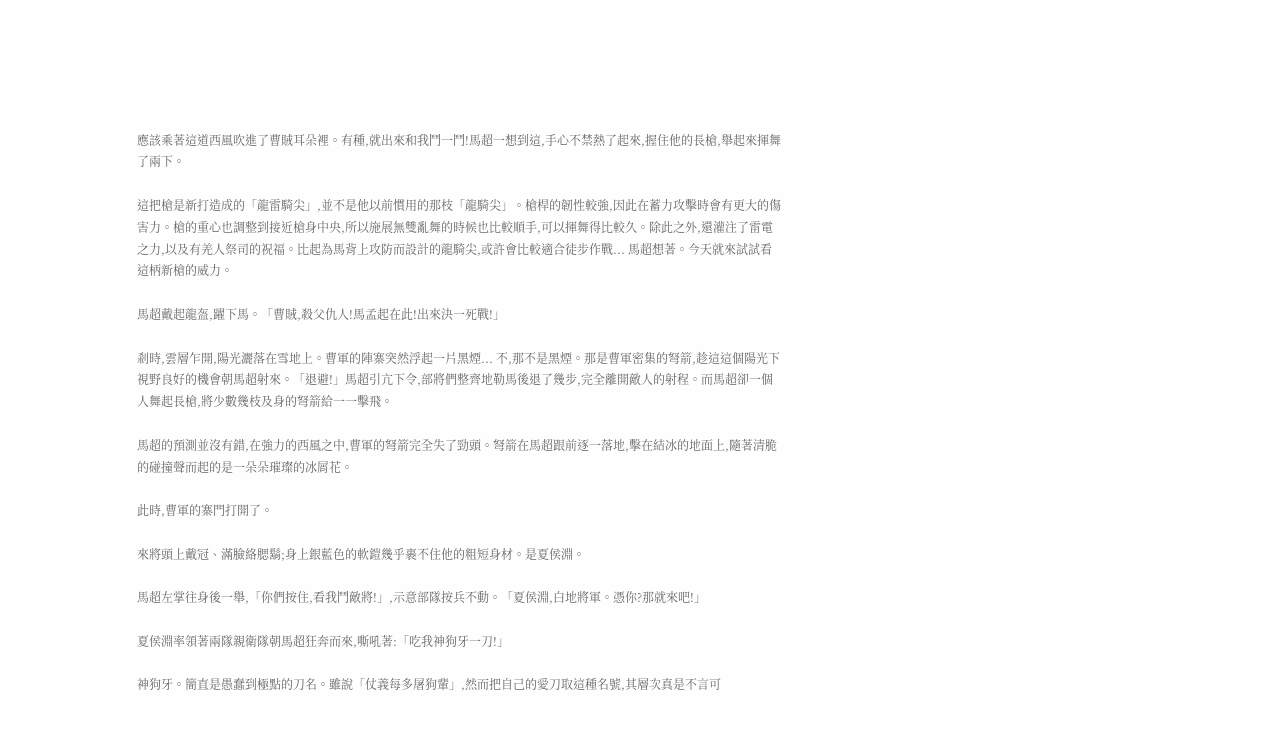應該乘著這道西風吹進了曹賊耳朵裡。有種,就出來和我鬥一鬥!馬超一想到這,手心不禁熱了起來,握住他的長槍,舉起來揮舞了兩下。

這把槍是新打造成的「龍雷騎尖」,並不是他以前慣用的那枝「龍騎尖」。槍桿的韌性較強,因此在蓄力攻擊時會有更大的傷害力。槍的重心也調整到接近槍身中央,所以施展無雙亂舞的時候也比較順手,可以揮舞得比較久。除此之外,還灌注了雷電之力,以及有羌人祭司的祝福。比起為馬背上攻防而設計的龍騎尖,或許會比較適合徒步作戰... 馬超想著。今天就來試試看這柄新槍的威力。

馬超戴起龍盔,躍下馬。「曹賊,殺父仇人!馬孟起在此!出來決一死戰!」

剎時,雲層乍開,陽光灑落在雪地上。曹軍的陣寨突然浮起一片黑煙... 不,那不是黑煙。那是曹軍密集的弩箭,趁這這個陽光下視野良好的機會朝馬超射來。「退避!」馬超引亢下令,部將們整齊地勒馬後退了幾步,完全離開敵人的射程。而馬超卻一個人舞起長槍,將少數幾枝及身的弩箭給一一擊飛。

馬超的預測並沒有錯,在強力的西風之中,曹軍的弩箭完全失了勁頭。弩箭在馬超跟前逐一落地,擊在結冰的地面上,隨著清脆的碰撞聲而起的是一朵朵璀璨的冰屑花。

此時,曹軍的寨門打開了。

來將頭上戴冠、滿臉絡腮鬍;身上銀藍色的軟鎧幾乎裹不住他的粗短身材。是夏侯淵。

馬超左掌往身後一舉,「你們按住,看我鬥敵將!」,示意部隊按兵不動。「夏侯淵,白地將軍。憑你?那就來吧!」

夏侯淵率領著兩隊親衛隊朝馬超狂奔而來,嘶吼著:「吃我神狗牙一刀!」

神狗牙。簡直是愚蠢到極點的刀名。雖說「仗義每多屠狗輩」,然而把自己的愛刀取這種名號,其層次真是不言可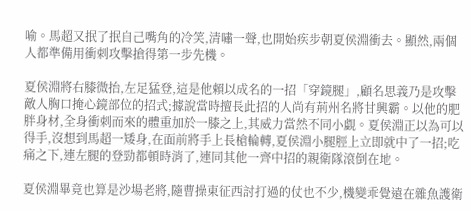喻。馬超又抿了抿自己嘴角的冷笑,清嘯一聲,也開始疾步朝夏侯淵衝去。顯然,兩個人都準備用衝刺攻擊搶得第一步先機。

夏侯淵將右膝微抬,左足猛登,這是他賴以成名的一招「穿鏡腿」,顧名思義乃是攻擊敵人胸口掩心鏡部位的招式;據說當時擅長此招的人尚有荊州名將甘興霸。以他的肥胖身材,全身衝刺而來的體重加於一膝之上,其威力當然不同小覷。夏侯淵正以為可以得手,沒想到馬超一矮身,在面前將手上長槍輪轉,夏侯淵小腿脛上立即就中了一招;吃痛之下,連左腿的登勁都頓時消了,連同其他一齊中招的親衛隊滾倒在地。

夏侯淵畢竟也算是沙場老將,隨曹操東征西討打過的仗也不少,機變乖覺遠在雜魚護衛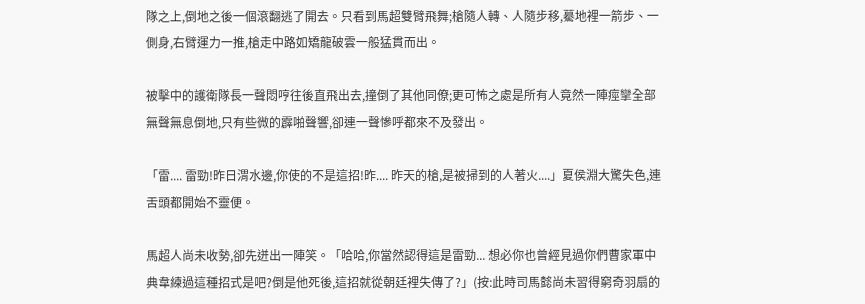隊之上,倒地之後一個滾翻逃了開去。只看到馬超雙臂飛舞;槍隨人轉、人隨步移,驀地裡一箭步、一側身,右臂運力一推,槍走中路如矯龍破雲一般猛貫而出。

被擊中的護衛隊長一聲悶哼往後直飛出去,撞倒了其他同僚;更可怖之處是所有人竟然一陣痙攣全部無聲無息倒地,只有些微的霹啪聲響,卻連一聲慘呼都來不及發出。

「雷.... 雷勁!昨日渭水邊,你使的不是這招!昨.... 昨天的槍,是被掃到的人著火....」夏侯淵大驚失色,連舌頭都開始不靈便。

馬超人尚未收勢,卻先迸出一陣笑。「哈哈,你當然認得這是雷勁... 想必你也曾經見過你們曹家軍中典韋練過這種招式是吧?倒是他死後,這招就從朝廷裡失傳了?」(按:此時司馬懿尚未習得窮奇羽扇的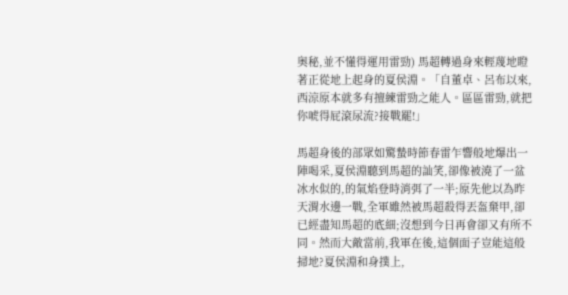奧秘,並不懂得運用雷勁) 馬超轉過身來輕蔑地瞪著正從地上起身的夏侯淵。「自董卓、呂布以來,西涼原本就多有擅練雷勁之能人。區區雷勁,就把你唬得屁滾尿流?接戰罷!」

馬超身後的部眾如驚蟄時節春雷乍響般地爆出一陣喝采,夏侯淵聽到馬超的訕笑,卻像被澆了一盆冰水似的,的氣焰登時消弭了一半;原先他以為昨天渭水邊一戰,全軍雖然被馬超殺得丟盔棄甲,卻已經盡知馬超的底細;沒想到今日再會卻又有所不同。然而大敵當前,我軍在後,這個面子豈能這般掃地?夏侯淵和身撲上,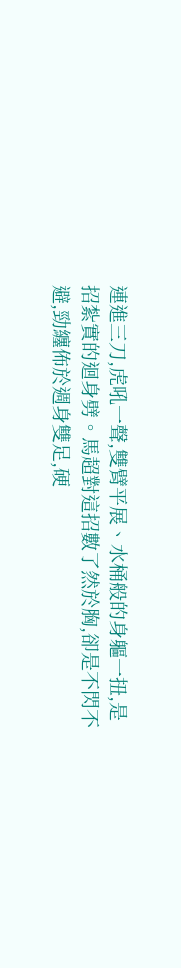連進三刀,虎吼一聲,雙臂平展、水桶般的身軀一扭,是招紮實的迴身劈。馬超對這招數了然於胸,卻是不閃不避,勁纏佈於週身雙足,硬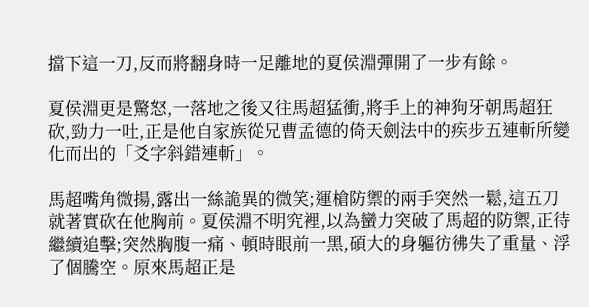擋下這一刀,反而將翻身時一足離地的夏侯淵彈開了一步有餘。

夏侯淵更是驚怒,一落地之後又往馬超猛衝,將手上的神狗牙朝馬超狂砍,勁力一吐,正是他自家族從兄曹孟德的倚天劍法中的疾步五連斬所變化而出的「爻字斜錯連斬」。

馬超嘴角微揚,露出一絲詭異的微笑;運槍防禦的兩手突然一鬆,這五刀就著實砍在他胸前。夏侯淵不明究裡,以為蠻力突破了馬超的防禦,正待繼續追擊;突然胸腹一痛、頓時眼前一黑,碩大的身軀彷彿失了重量、浮了個騰空。原來馬超正是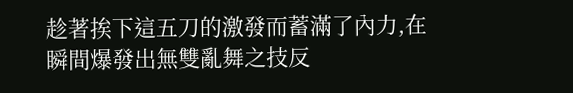趁著挨下這五刀的激發而蓄滿了內力,在瞬間爆發出無雙亂舞之技反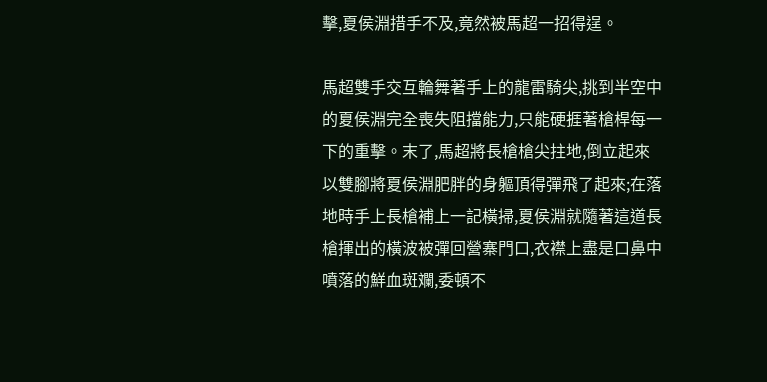擊,夏侯淵措手不及,竟然被馬超一招得逞。

馬超雙手交互輪舞著手上的龍雷騎尖,挑到半空中的夏侯淵完全喪失阻擋能力,只能硬捱著槍桿每一下的重擊。末了,馬超將長槍槍尖拄地,倒立起來以雙腳將夏侯淵肥胖的身軀頂得彈飛了起來;在落地時手上長槍補上一記橫掃,夏侯淵就隨著這道長槍揮出的橫波被彈回營寨門口,衣襟上盡是口鼻中噴落的鮮血斑斕,委頓不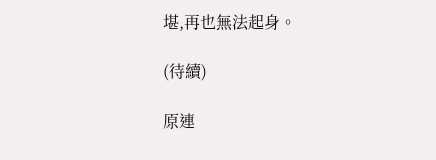堪,再也無法起身。

(待續)

原連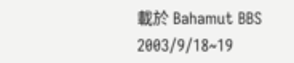載於 Bahamut BBS 2003/9/18~19